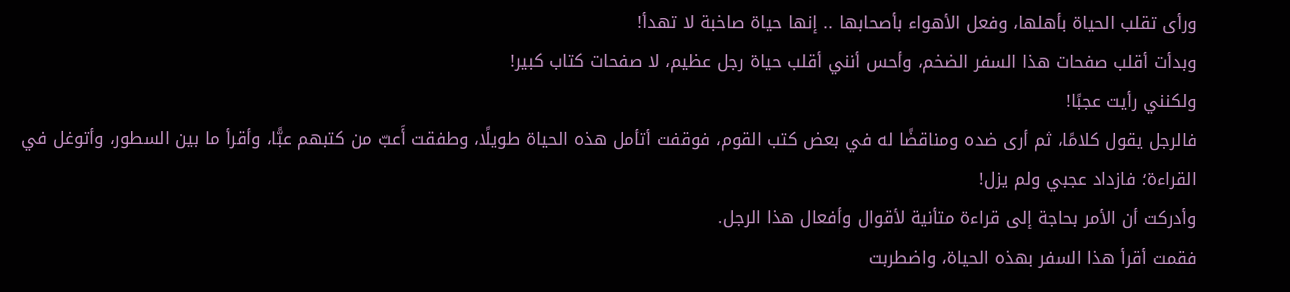ورأى تقلب الحياة بأهلها، وفعل الأهواء بأصحابها .. إنها حياة صاخبة لا تهدأ!
وبدأت أقلب صفحات هذا السفر الضخم، وأحس أنني أقلب حياة رجل عظيم، لا صفحات كتاب كبير!
ولكنني رأيت عجبًا!
فالرجل يقول كلامًا، ثم أرى ضده ومناقضًا له في بعض كتب القوم، فوقفت أتأمل هذه الحياة طويلًا، وطفقت أَعبّ من كتبهم عبًّا، وأقرأ ما بين السطور، وأتوغل في القراءة؛ فازداد عجبي ولم يزل!
وأدركت أن الأمر بحاجة إلى قراءة متأنية لأقوال وأفعال هذا الرجل.
فقمت أقرأ هذا السفر بهذه الحياة، واضطربت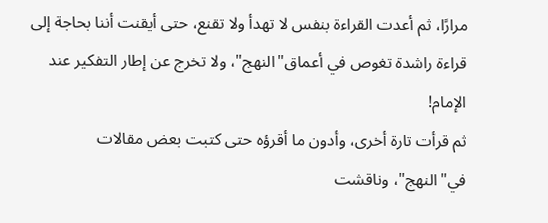مرارًا، ثم أعدت القراءة بنفس لا تهدأ ولا تقنع، حتى أيقنت أننا بحاجة إلى قراءة راشدة تغوص في أعماق"النهج"، ولا تخرج عن إطار التفكير عند الإمام!
ثم قرأت تارة أخرى، وأدون ما أقرؤه حتى كتبت بعض مقالات في"النهج"، وناقشت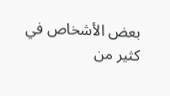بعض الأشخاص في كثير من